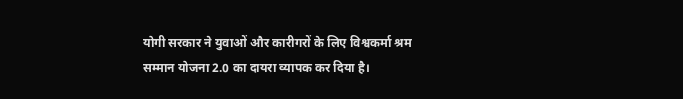योगी सरकार ने युवाओं और कारीगरों के लिए विश्वकर्मा श्रम सम्मान योजना 2.0 का दायरा व्यापक कर दिया है।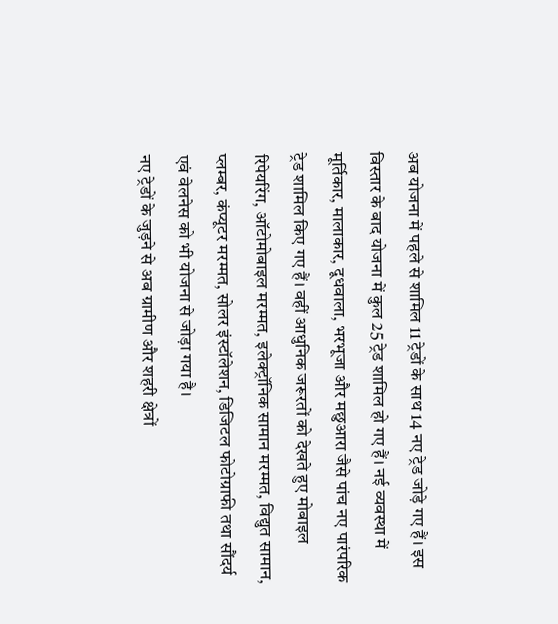अब योजना में पहले से शामिल 11 ट्रेडों के साथ 14 नए ट्रेड जोड़े गए हैं। इस विस्तार के बाद योजना में कुल 25 ट्रेड शामिल हो गए हैं। नई व्यवस्था में मूर्तिकार, मालाकार, दूधवाला, भरभूजा और मछुआरा जैसे पांच नए पारंपरिक ट्रेड शामिल किए गए हैं। वहीं आधुनिक जरूरतों को देखते हुए मोबाइल रिपेयरिंग, ऑटोमोबाइल मरम्मत, इलेक्ट्रॉनिक सामान मरम्मत, विद्युत सामान, प्लम्बर, कंप्यूटर मरम्मत, सोलर इंस्टॉलेशन, डिजिटल फोटोग्राफी तथा सौंदर्य एवं वेलनेस को भी योजना से जोड़ा गया है।
नए ट्रेडों के जुड़ने से अब ग्रामीण और शहरी क्षेत्रों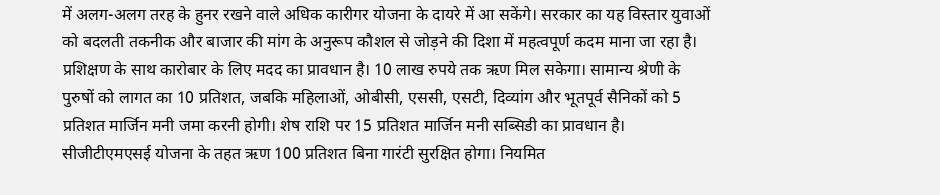में अलग-अलग तरह के हुनर रखने वाले अधिक कारीगर योजना के दायरे में आ सकेंगे। सरकार का यह विस्तार युवाओं को बदलती तकनीक और बाजार की मांग के अनुरूप कौशल से जोड़ने की दिशा में महत्वपूर्ण कदम माना जा रहा है।
प्रशिक्षण के साथ कारोबार के लिए मदद का प्रावधान है। 10 लाख रुपये तक ऋण मिल सकेगा। सामान्य श्रेणी के पुरुषों को लागत का 10 प्रतिशत, जबकि महिलाओं, ओबीसी, एससी, एसटी, दिव्यांग और भूतपूर्व सैनिकों को 5 प्रतिशत मार्जिन मनी जमा करनी होगी। शेष राशि पर 15 प्रतिशत मार्जिन मनी सब्सिडी का प्रावधान है। सीजीटीएमएसई योजना के तहत ऋण 100 प्रतिशत बिना गारंटी सुरक्षित होगा। नियमित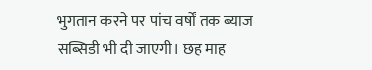भुगतान करने पर पांच वर्षों तक ब्याज सब्सिडी भी दी जाएगी। छह माह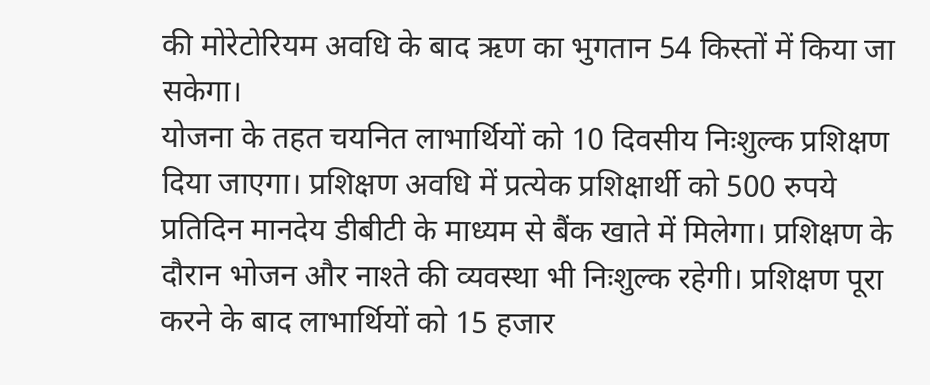की मोरेटोरियम अवधि के बाद ऋण का भुगतान 54 किस्तों में किया जा सकेगा।
योजना के तहत चयनित लाभार्थियों को 10 दिवसीय निःशुल्क प्रशिक्षण दिया जाएगा। प्रशिक्षण अवधि में प्रत्येक प्रशिक्षार्थी को 500 रुपये प्रतिदिन मानदेय डीबीटी के माध्यम से बैंक खाते में मिलेगा। प्रशिक्षण के दौरान भोजन और नाश्ते की व्यवस्था भी निःशुल्क रहेगी। प्रशिक्षण पूरा करने के बाद लाभार्थियों को 15 हजार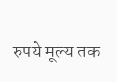रुपये मूल्य तक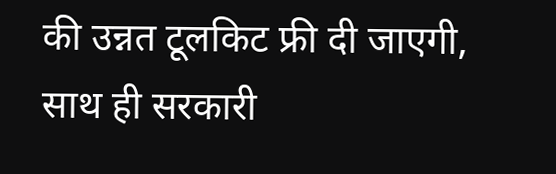की उन्नत टूलकिट फ्री दी जाएगी, साथ ही सरकारी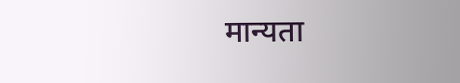मान्यता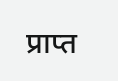प्राप्त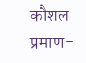कौशल प्रमाण-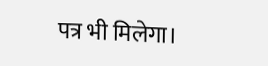पत्र भी मिलेगा।